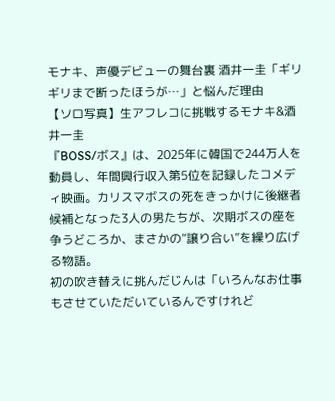モナキ、声優デビューの舞台裏 酒井一圭「ギリギリまで断ったほうが…」と悩んだ理由
【ソロ写真】生アフレコに挑戦するモナキ&酒井一圭
『BOSS/ボス』は、2025年に韓国で244万人を動員し、年間興行収入第5位を記録したコメディ映画。カリスマボスの死をきっかけに後継者候補となった3人の男たちが、次期ボスの座を争うどころか、まさかの“譲り合い”を繰り広げる物語。
初の吹き替えに挑んだじんは「いろんなお仕事もさせていただいているんですけれど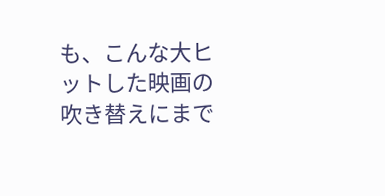も、こんな大ヒットした映画の吹き替えにまで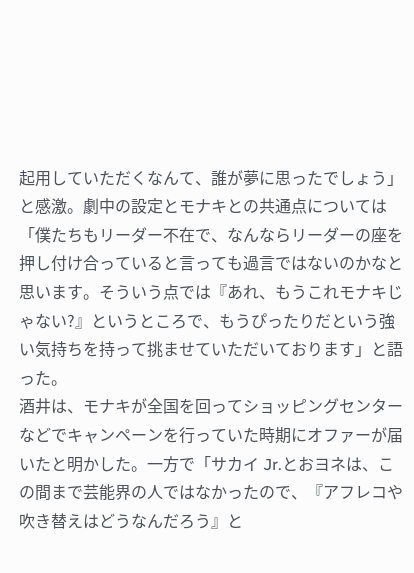起用していただくなんて、誰が夢に思ったでしょう」と感激。劇中の設定とモナキとの共通点については「僕たちもリーダー不在で、なんならリーダーの座を押し付け合っていると言っても過言ではないのかなと思います。そういう点では『あれ、もうこれモナキじゃない?』というところで、もうぴったりだという強い気持ちを持って挑ませていただいております」と語った。
酒井は、モナキが全国を回ってショッピングセンターなどでキャンペーンを行っていた時期にオファーが届いたと明かした。一方で「サカイ Jr.とおヨネは、この間まで芸能界の人ではなかったので、『アフレコや吹き替えはどうなんだろう』と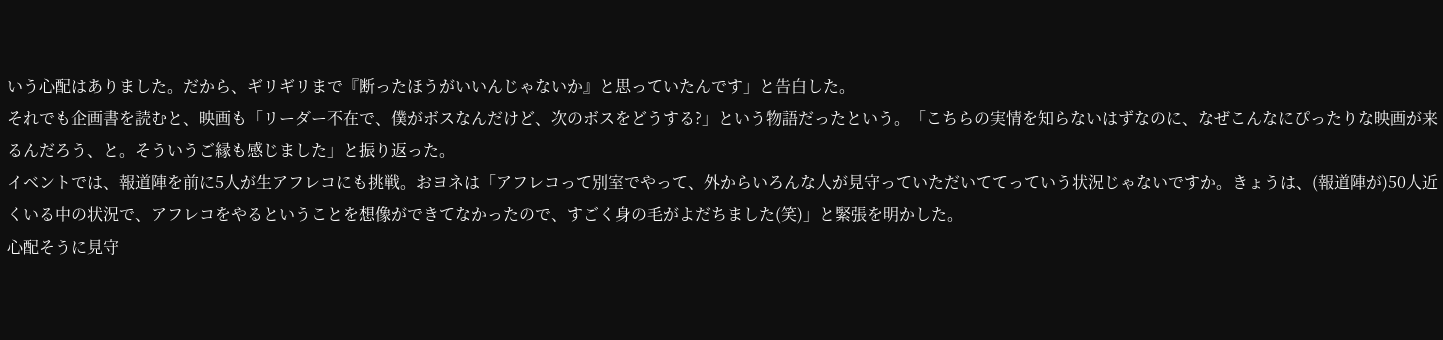いう心配はありました。だから、ギリギリまで『断ったほうがいいんじゃないか』と思っていたんです」と告白した。
それでも企画書を読むと、映画も「リーダー不在で、僕がボスなんだけど、次のボスをどうする?」という物語だったという。「こちらの実情を知らないはずなのに、なぜこんなにぴったりな映画が来るんだろう、と。そういうご縁も感じました」と振り返った。
イベントでは、報道陣を前に5人が生アフレコにも挑戦。おヨネは「アフレコって別室でやって、外からいろんな人が見守っていただいててっていう状況じゃないですか。きょうは、(報道陣が)50人近くいる中の状況で、アフレコをやるということを想像ができてなかったので、すごく身の毛がよだちました(笑)」と緊張を明かした。
心配そうに見守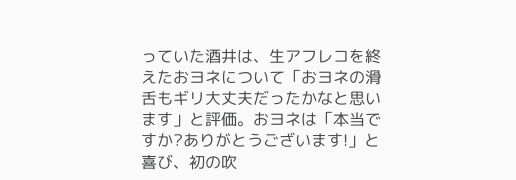っていた酒井は、生アフレコを終えたおヨネについて「おヨネの滑舌もギリ大丈夫だったかなと思います」と評価。おヨネは「本当ですか?ありがとうございます!」と喜び、初の吹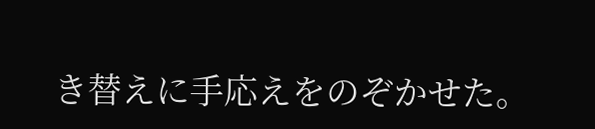き替えに手応えをのぞかせた。